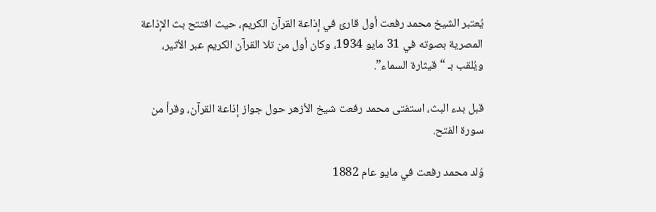يُعتبر الشيخ محمد رفعت أول قارئ في إذاعة القرآن الكريم، حيث افتتح بث الإذاعة المصرية بصوته في 31 مايو 1934، وكان أول من تلا القرآن الكريم عبر الأثير، ويُلقب بـ “قيثارة السماء”.

قبل بدء البث، استفتى محمد رفعت شيخ الأزهر حول جواز إذاعة القرآن، وقرأ من سورة الفتح.

وُلد محمد رفعت في مايو عام 1882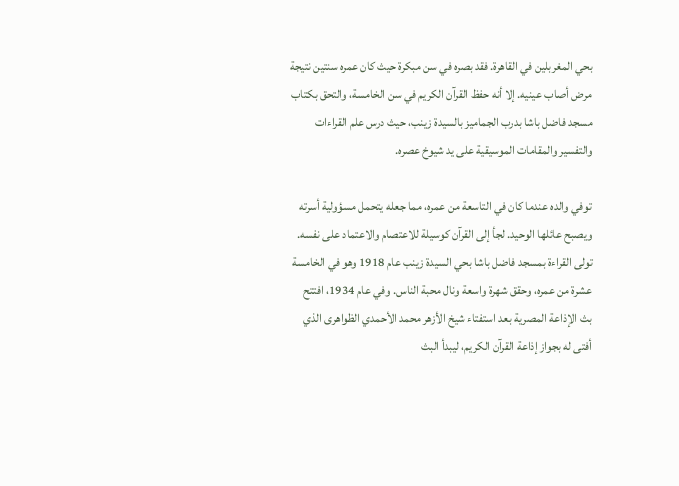بحي المغربلين في القاهرة. فقد بصره في سن مبكرة حيث كان عمره سنتين نتيجة مرض أصاب عينيه. إلا أنه حفظ القرآن الكريم في سن الخامسة، والتحق بكتاب مسجد فاضل باشا بدرب الجماميز بالسيدة زينب، حيث درس علم القراءات والتفسير والمقامات الموسيقية على يد شيوخ عصره.

توفي والده عندما كان في التاسعة من عمره، مما جعله يتحمل مسؤولية أسرته ويصبح عائلها الوحيد. لجأ إلى القرآن كوسيلة للاعتصام والاعتماد على نفسه. تولى القراءة بمسجد فاضل باشا بحي السيدة زينب عام 1918 وهو في الخامسة عشرة من عمره، وحقق شهرة واسعة ونال محبة الناس. وفي عام 1934، افتتح بث الإذاعة المصرية بعد استفتاء شيخ الأزهر محمد الأحمدي الظواهرى الذي أفتى له بجواز إذاعة القرآن الكريم، ليبدأ البث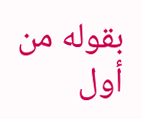بقوله من أول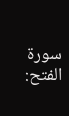سورة الفتح: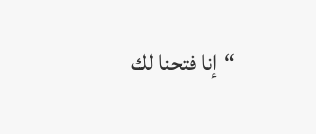“إنا فتحنا لك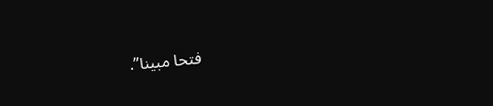فتحا مبينا”.